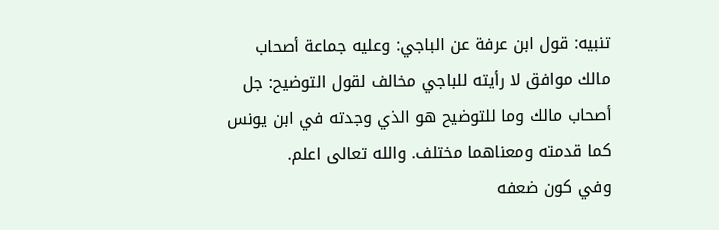تنبيه: قول ابن عرفة عن الباجي: وعليه جماعة أصحاب مالك موافق لا رأيته للباجي مخالف لقول التوضيح: جل أصحاب مالك وما للتوضيح هو الذي وجدته في ابن يونس كما قدمته ومعناهما مختلف. والله تعالى اعلم.
وفي كون ضعفه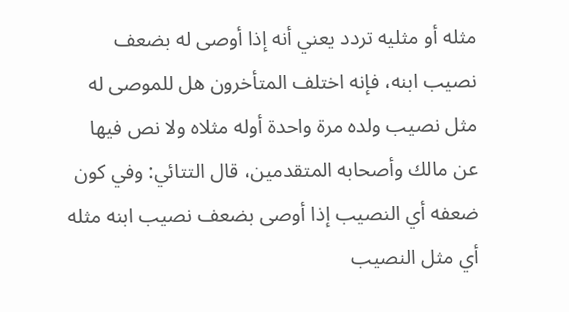مثله أو مثليه تردد يعني أنه إذا أوصى له بضعف نصيب ابنه، فإنه اختلف المتأخرون هل للموصى له مثل نصيب ولده مرة واحدة أوله مثلاه ولا نص فيها عن مالك وأصحابه المتقدمين، قال التتائي: وفي كون ضعفه أي النصيب إذا أوصى بضعف نصيب ابنه مثله أي مثل النصيب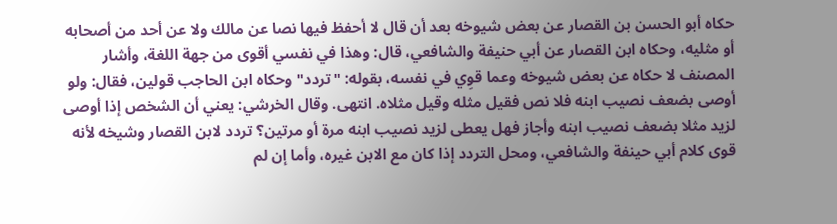حكاه أبو الحسن بن القصار عن بعض شيوخه بعد أن قال لا أحفظ فيها نصا عن مالك ولا عن أحد من أصحابه أو مثليه، وحكاه ابن القصار عن أبي حنيفة والشافعي، قال: وهذا في نفسي أقوى من جهة اللغة، وأشار المصنف لا حكاه عن بعض شيوخه وعما قوِي في نفسه، بقوله: "تردد" وحكاه ابن الحاجب قولين، فقال: ولو أوصى بضعف نصيب ابنه فلا نص فقيل مثله وقيل مثلاه. انتهى. وقال الخرشي: يعني أن الشخص إذا أوصى لزيد مثلا بضعف نصيب ابنه وأجاز فهل يعطى لزيد نصيب ابنه مرة أو مرتين؟ تردد لابن القصار وشيخه لأنه قوى كلام أبي حينفة والشافعي، ومحل التردد إذا كان مع الابن غيره، وأما إن لم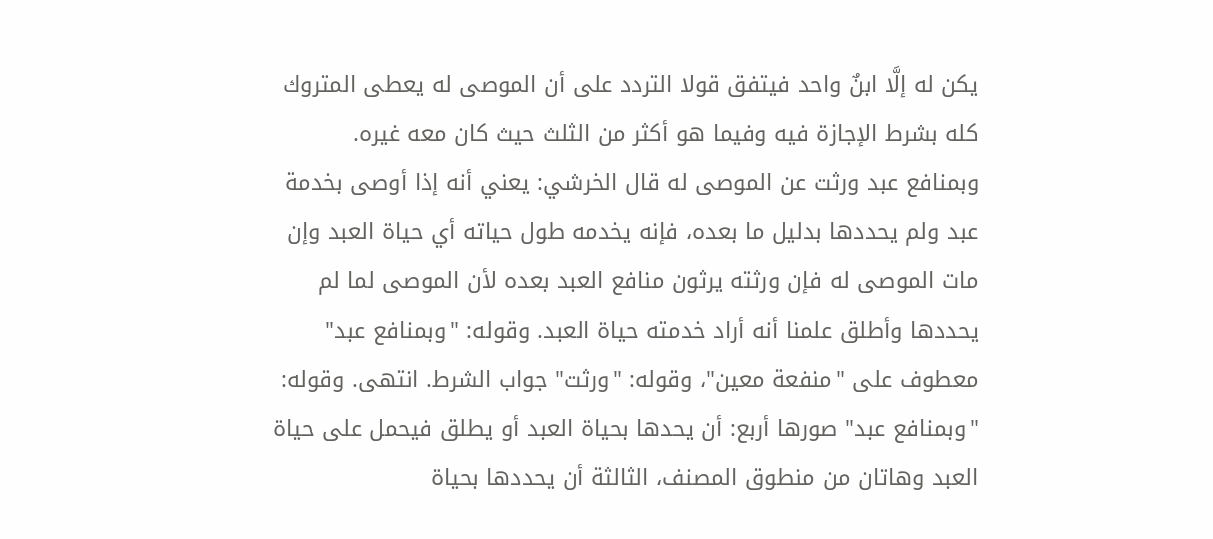يكن له إلَّا ابنٌ واحد فيتفق قولا التردد على أن الموصى له يعطى المتروك كله بشرط الإجازة فيه وفيما هو أكثر من الثلث حيث كان معه غيره.
وبمنافع عبد ورثت عن الموصى له قال الخرشي: يعني أنه إذا أوصى بخدمة عبد ولم يحددها بدليل ما بعده، فإنه يخدمه طول حياته أي حياة العبد وإن مات الموصى له فإن ورثته يرثون منافع العبد بعده لأن الموصى لما لم يحددها وأطلق علمنا أنه أراد خدمته حياة العبد. وقوله: "وبمنافع عبد" معطوف على "منفعة معين"، وقوله: "ورثت" جواب الشرط. انتهى. وقوله: "وبمنافع عبد" صورها أربع: أن يحدها بحياة العبد أو يطلق فيحمل على حياة العبد وهاتان من منطوق المصنف، الثالثة أن يحددها بحياة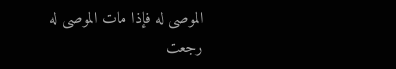الموصى له فإذا مات الموصى له رجعت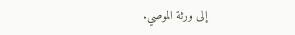إلى ورثة الموصي.